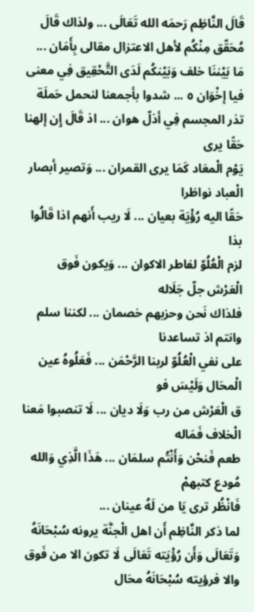قَالَ النَّاظِم رَحمَه الله تَعَالَى ... ولذاك قَالَ مُحَقّق مِنْكُم لأهل الاعتزال مقالى بِأَمَان ... مَا بَيْننَا خلف وَبَيْنكُم لَدَى التَّحْقِيق فِي معنى فيا إخْوَان ٥ ... شدوا بأجمعنا لنحمل حَملَة
تذر المجسم فِي أذلّ هوان ... اذ قَالَ إِن إلهنا حَقًا يرى
يَوْم الْمعَاد كَمَا يرى القمران ... وَتصير أبصار الْعباد نواظرا
حَقًا اليه رُؤْيَة بعيان ... لَا ريب أَنهم اذا قَالُوا بذا
لزم الْعُلُوّ لفاطر الاكوان ... وَيكون فَوق الْعَرْش جلّ جَلَاله
فلذاك نَحن وحزبهم خصمان ... لكننا سلم وانتم اذ تساعدنا
على نفي الْعُلُوّ لربنا الرَّحْمَن ... فَعَلُوهُ عين الْمحَال وَلَيْسَ فو
ق الْعَرْش من رب وَلَا ديان ... لَا تنصبوا مَعنا الْخلاف فَمَاله
طعم فَنحْن وَأَنْتُم سلمَان ... هَذَا الَّذِي وَالله مُودع كتبهمْ
فَانْظُر ترى يَا من لَهُ عينان ...
لما ذكر النَّاظِم أَن اهل الْجنَّة يرونه سُبْحَانَهُ وَتَعَالَى وَأَن رُؤْيَته تَعَالَى لَا تكون الا من فَوق والا فرؤيته سُبْحَانَهُ محَال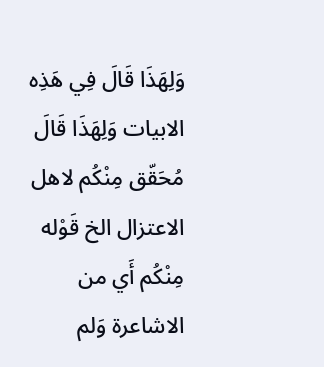وَلِهَذَا قَالَ فِي هَذِه الابيات وَلِهَذَا قَالَ مُحَقّق مِنْكُم لاهل الاعتزال الخ قَوْله مِنْكُم أَي من الاشاعرة وَلم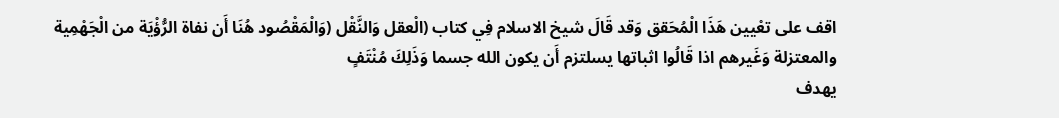اقف على تعْيين هَذَا الْمُحَقق وَقد قَالَ شيخ الاسلام فِي كتاب (الْعقل وَالنَّقْل (وَالْمَقْصُود هُنَا أَن نفاة الرُّؤْيَة من الْجَهْمِية والمعتزلة وَغَيرهم اذا قَالُوا اثباتها يسلتزم أَن يكون الله جسما وَذَلِكَ مُنْتَفٍ
يهدف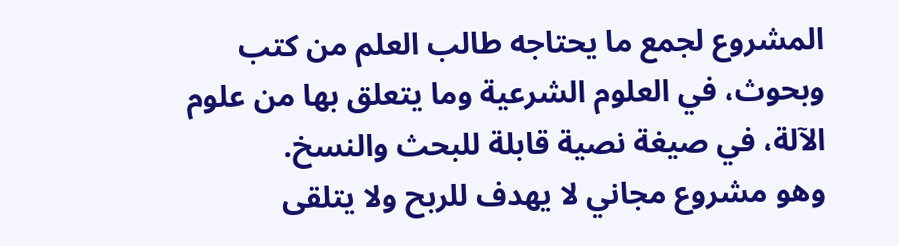المشروع لجمع ما يحتاجه طالب العلم من كتب وبحوث، في العلوم الشرعية وما يتعلق بها من علوم الآلة، في صيغة نصية قابلة للبحث والنسخ.
وهو مشروع مجاني لا يهدف للربح ولا يتلقى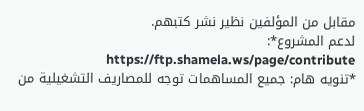مقابل من المؤلفين نظير نشر كتبهم.
لدعم المشروع*: https://ftp.shamela.ws/page/contribute
*تنويه هام: جميع المساهمات توجه للمصاريف التشغيلية من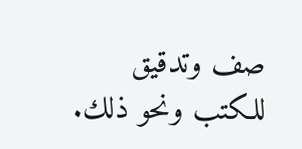صف وتدقيق للكتب ونحو ذلك.